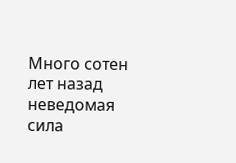Много сотен лет назад неведомая сила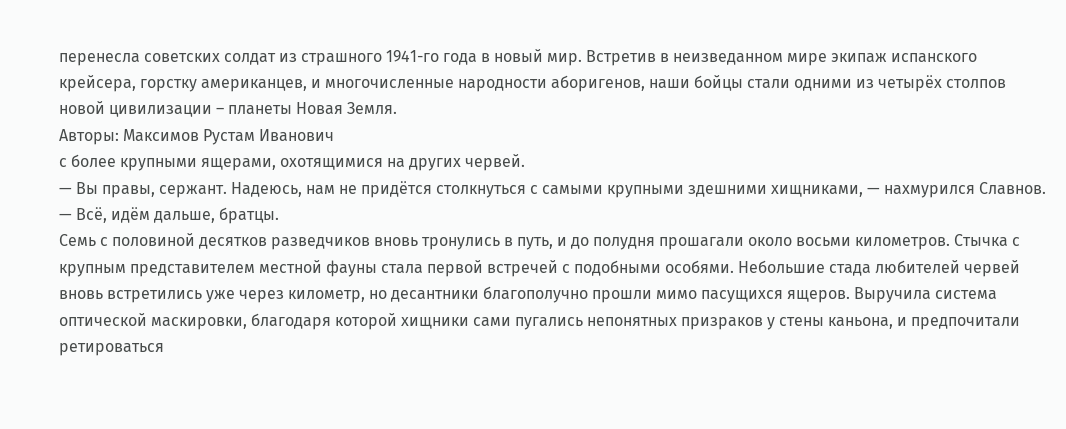перенесла советских солдат из страшного 1941-го года в новый мир. Встретив в неизведанном мире экипаж испанского крейсера, горстку американцев, и многочисленные народности аборигенов, наши бойцы стали одними из четырёх столпов новой цивилизации – планеты Новая Земля.
Авторы: Максимов Рустам Иванович
с более крупными ящерами, охотящимися на других червей.
— Вы правы, сержант. Надеюсь, нам не придётся столкнуться с самыми крупными здешними хищниками, — нахмурился Славнов. — Всё, идём дальше, братцы.
Семь с половиной десятков разведчиков вновь тронулись в путь, и до полудня прошагали около восьми километров. Стычка с крупным представителем местной фауны стала первой встречей с подобными особями. Небольшие стада любителей червей вновь встретились уже через километр, но десантники благополучно прошли мимо пасущихся ящеров. Выручила система оптической маскировки, благодаря которой хищники сами пугались непонятных призраков у стены каньона, и предпочитали ретироваться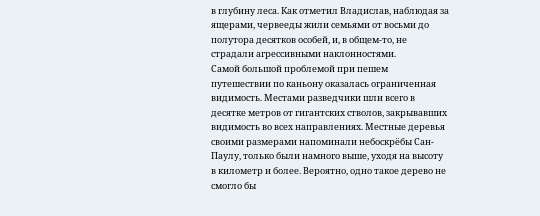в глубину леса. Как отметил Владислав, наблюдая за ящерами, червееды жили семьями от восьми до полутора десятков особей, и, в общем-то, не страдали агрессивными наклонностями.
Самой большой проблемой при пешем путешествии по каньону оказалась ограниченная видимость. Местами разведчики шли всего в десятке метров от гигантских стволов, закрывавших видимость во всех направлениях. Местные деревья своими размерами напоминали небоскрёбы Сан-Паулу, только были намного выше, уходя на высоту в километр и более. Вероятно, одно такое дерево не смогло бы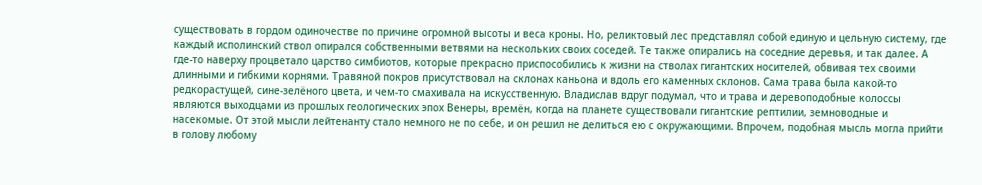существовать в гордом одиночестве по причине огромной высоты и веса кроны. Но, реликтовый лес представлял собой единую и цельную систему, где каждый исполинский ствол опирался собственными ветвями на нескольких своих соседей. Те также опирались на соседние деревья, и так далее. А где-то наверху процветало царство симбиотов, которые прекрасно приспособились к жизни на стволах гигантских носителей, обвивая тех своими длинными и гибкими корнями. Травяной покров присутствовал на склонах каньона и вдоль его каменных склонов. Сама трава была какой-то редкорастущей, сине-зелёного цвета, и чем-то смахивала на искусственную. Владислав вдруг подумал, что и трава и деревоподобные колоссы являются выходцами из прошлых геологических эпох Венеры, времён, когда на планете существовали гигантские рептилии, земноводные и насекомые. От этой мысли лейтенанту стало немного не по себе, и он решил не делиться ею с окружающими. Впрочем, подобная мысль могла прийти в голову любому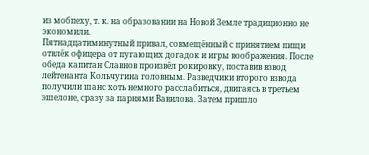из мобпеху, т. к. на образовании на Новой Земле традиционно не экономили.
Пятнадцатиминутный привал, совмещённый с принятием пищи отвлёк офицера от пугающих догадок и игры воображения. После обеда капитан Славнов произвёл рокировку, поставив взвод лейтенанта Кольчугина головным. Разведчики второго взвода получили шанс хоть немного расслабиться, двигаясь в третьем эшелоне, сразу за парнями Вавилова. Затем пришло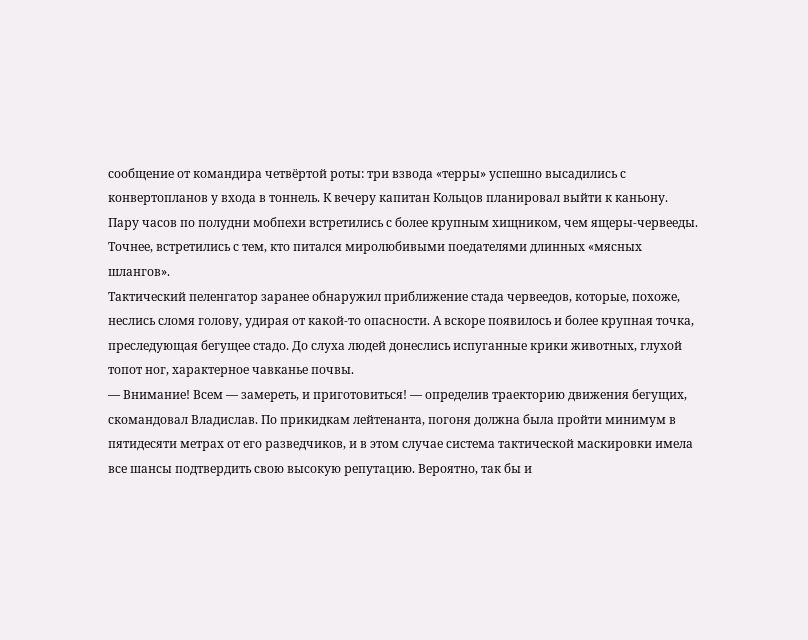сообщение от командира четвёртой роты: три взвода «терры» успешно высадились с конвертопланов у входа в тоннель. К вечеру капитан Кольцов планировал выйти к каньону.
Пару часов по полудни мобпехи встретились с более крупным хищником, чем ящеры-червееды. Точнее, встретились с тем, кто питался миролюбивыми поедателями длинных «мясных шлангов».
Тактический пеленгатор заранее обнаружил приближение стада червеедов, которые, похоже, неслись сломя голову, удирая от какой-то опасности. А вскоре появилось и более крупная точка, преследующая бегущее стадо. До слуха людей донеслись испуганные крики животных, глухой топот ног, характерное чавканье почвы.
— Внимание! Всем — замереть, и приготовиться! — определив траекторию движения бегущих, скомандовал Владислав. По прикидкам лейтенанта, погоня должна была пройти минимум в пятидесяти метрах от его разведчиков, и в этом случае система тактической маскировки имела все шансы подтвердить свою высокую репутацию. Вероятно, так бы и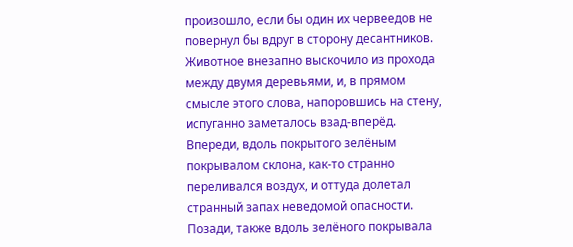произошло, если бы один их червеедов не повернул бы вдруг в сторону десантников.
Животное внезапно выскочило из прохода между двумя деревьями, и, в прямом смысле этого слова, напоровшись на стену, испуганно заметалось взад-вперёд. Впереди, вдоль покрытого зелёным покрывалом склона, как-то странно переливался воздух, и оттуда долетал странный запах неведомой опасности. Позади, также вдоль зелёного покрывала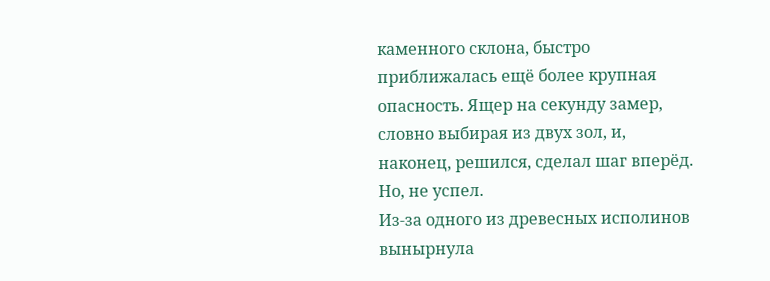каменного склона, быстро приближалась ещё более крупная опасность. Ящер на секунду замер, словно выбирая из двух зол, и, наконец, решился, сделал шаг вперёд. Но, не успел.
Из-за одного из древесных исполинов вынырнула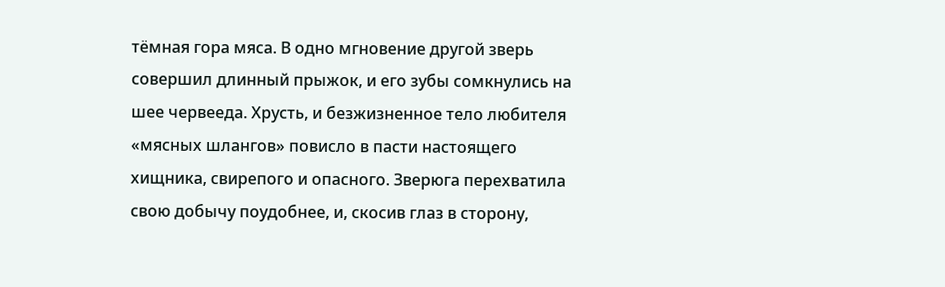тёмная гора мяса. В одно мгновение другой зверь совершил длинный прыжок, и его зубы сомкнулись на шее червееда. Хрусть, и безжизненное тело любителя «мясных шлангов» повисло в пасти настоящего хищника, свирепого и опасного. Зверюга перехватила свою добычу поудобнее, и, скосив глаз в сторону,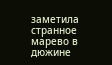заметила странное марево в дюжине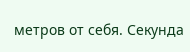метров от себя. Секунда